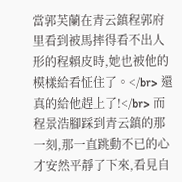當郭芙蘭在青云鎮程郭府里看到被馬摔得看不出人形的程賴皮時,她也被他的模樣給看怔住了。</br> 還真的給他趕上了!</br> 而程景浩腳踩到青云鎮的那一刻,那一直跳動不已的心才安然平靜了下來,看見自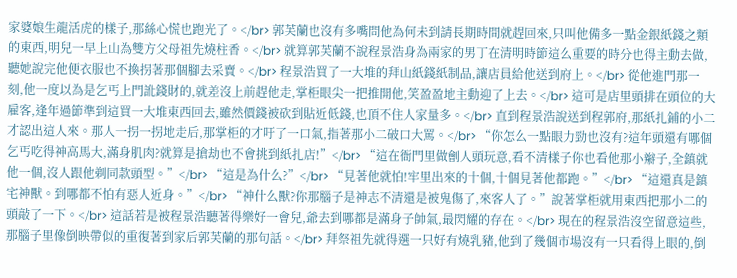家婆娘生龍活虎的樣子,那絲心慌也跑光了。</br> 郭芙蘭也沒有多嘴問他為何未到請長期時間就趕回來,只叫他備多一點金銀紙錢之類的東西,明兒一早上山為雙方父母祖先燒柱香。</br> 就算郭芙蘭不說程景浩身為兩家的男丁在清明時節這么重要的時分也得主動去做,聽她說完他便衣服也不換拐著那個腳去采賣。</br> 程景浩買了一大堆的拜山紙錢紙制品,讓店員給他送到府上。</br> 從他進門那一刻,他一度以為是乞丐上門訛錢財的,就差沒上前趕他走,掌柜眼尖一把推開他,笑盈盈地主動迎了上去。</br> 這可是店里頭排在頭位的大雇客,逢年過節準到這買一大堆東西回去,雖然價錢被砍到貼近低錢,也頂不住人家量多。</br> 直到程景浩說送到程郭府,那紙扎鋪的小二才認出這人來。那人一拐一拐地走后,那掌柜的才吁了一口氣,指著那小二破口大罵。</br> “你怎么一點眼力勁也沒有?這年頭還有哪個乞丐吃得神高馬大,滿身肌肉?就算是搶劫也不會挑到紙扎店!”</br> “這在衙門里做劊人頭玩意,看不清樣子你也看他那小辮子,全鎮就他一個,沒人跟他剃同款頭型。”</br> “這是為什么?”</br> “見著他就怕!牢里出來的十個,十個見著他都跑。”</br> “這還真是鎮宅神獸。到哪都不怕有惡人近身。”</br> “神什么獸?你那腦子是神志不清還是被鬼傷了,來客人了。”說著掌柜就用東西把那小二的頭敲了一下。</br> 這話若是被程景浩聽著得樂好一會兒,爺去到哪都是滿身子帥氣,最閃耀的存在。</br> 現在的程景浩沒空留意這些,那腦子里像倒映帶似的重復著到家后郭芙蘭的那句話。</br> 拜祭祖先就得選一只好有燒乳豬,他到了幾個市場沒有一只看得上眼的,倒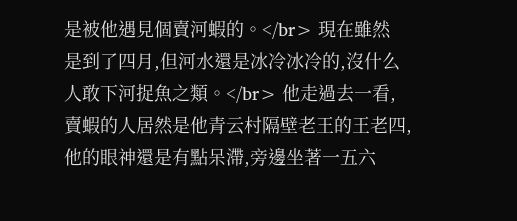是被他遇見個賣河蝦的。</br> 現在雖然是到了四月,但河水還是冰冷冰冷的,沒什么人敢下河捉魚之類。</br> 他走過去一看,賣蝦的人居然是他青云村隔壁老王的王老四,他的眼神還是有點呆滯,旁邊坐著一五六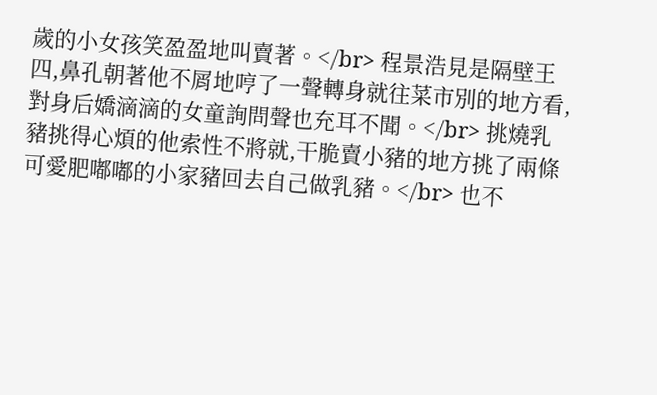歲的小女孩笑盈盈地叫賣著。</br> 程景浩見是隔壁王四,鼻孔朝著他不屑地哼了一聲轉身就往菜市別的地方看,對身后嬌滴滴的女童詢問聲也充耳不聞。</br> 挑燒乳豬挑得心煩的他索性不將就,干脆賣小豬的地方挑了兩條可愛肥嘟嘟的小家豬回去自己做乳豬。</br> 也不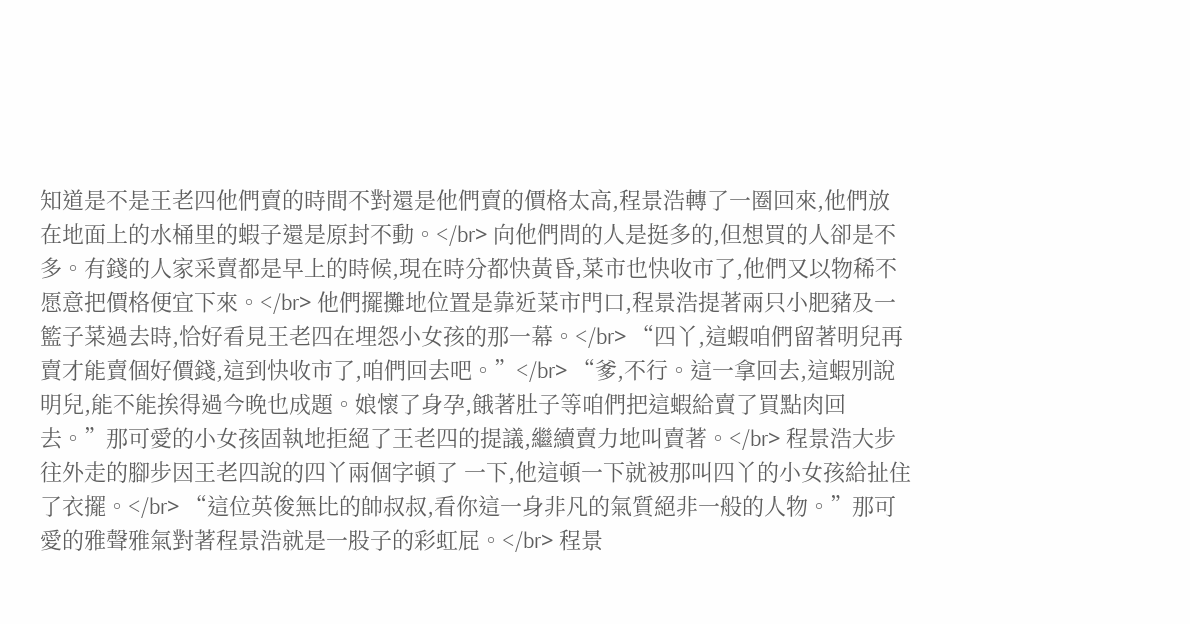知道是不是王老四他們賣的時間不對還是他們賣的價格太高,程景浩轉了一圈回來,他們放在地面上的水桶里的蝦子還是原封不動。</br> 向他們問的人是挺多的,但想買的人卻是不多。有錢的人家采賣都是早上的時候,現在時分都快黃昏,菜市也快收市了,他們又以物稀不愿意把價格便宜下來。</br> 他們擺攤地位置是靠近菜市門口,程景浩提著兩只小肥豬及一籃子菜過去時,恰好看見王老四在埋怨小女孩的那一幕。</br> “四丫,這蝦咱們留著明兒再賣才能賣個好價錢,這到快收市了,咱們回去吧。”</br> “爹,不行。這一拿回去,這蝦別說明兒,能不能挨得過今晚也成題。娘懷了身孕,餓著肚子等咱們把這蝦給賣了買點肉回去。”那可愛的小女孩固執地拒絕了王老四的提議,繼續賣力地叫賣著。</br> 程景浩大步往外走的腳步因王老四說的四丫兩個字頓了 一下,他這頓一下就被那叫四丫的小女孩給扯住了衣擺。</br> “這位英俊無比的帥叔叔,看你這一身非凡的氣質絕非一般的人物。”那可愛的雅聲雅氣對著程景浩就是一股子的彩虹屁。</br> 程景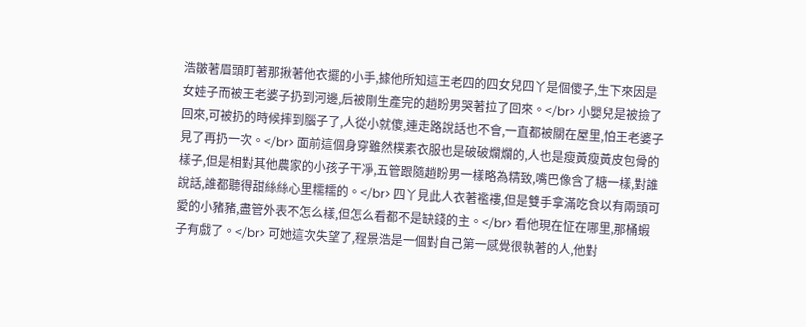浩皺著眉頭盯著那揪著他衣擺的小手,據他所知這王老四的四女兒四丫是個傻子,生下來因是女娃子而被王老婆子扔到河邊,后被剛生產完的趙盼男哭著拉了回來。</br> 小嬰兒是被撿了回來,可被扔的時候摔到腦子了,人從小就傻,連走路說話也不會,一直都被關在屋里,怕王老婆子見了再扔一次。</br> 面前這個身穿雖然樸素衣服也是破破爛爛的,人也是瘦黃瘦黃皮包骨的樣子,但是相對其他農家的小孩子干凈,五管跟隨趙盼男一樣略為精致,嘴巴像含了糖一樣,對誰說話,誰都聽得甜絲絲心里糯糯的。</br> 四丫見此人衣著襤褸,但是雙手拿滿吃食以有兩頭可愛的小豬豬,盡管外表不怎么樣,但怎么看都不是缺錢的主。</br> 看他現在怔在哪里,那桶蝦子有戲了。</br> 可她這次失望了,程景浩是一個對自己第一感覺很執著的人,他對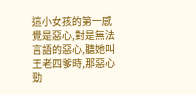這小女孩的第一感覺是惡心,對是無法言語的惡心,聽她叫王老四爹時,那惡心勁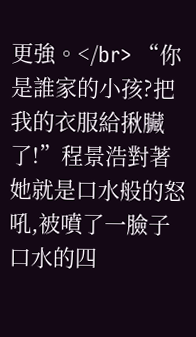更強。</br> “你是誰家的小孩?把我的衣服給揪臟了!”程景浩對著她就是口水般的怒吼,被噴了一臉子口水的四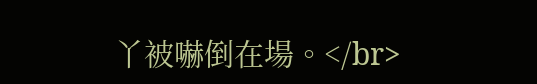丫被嚇倒在場。</br>